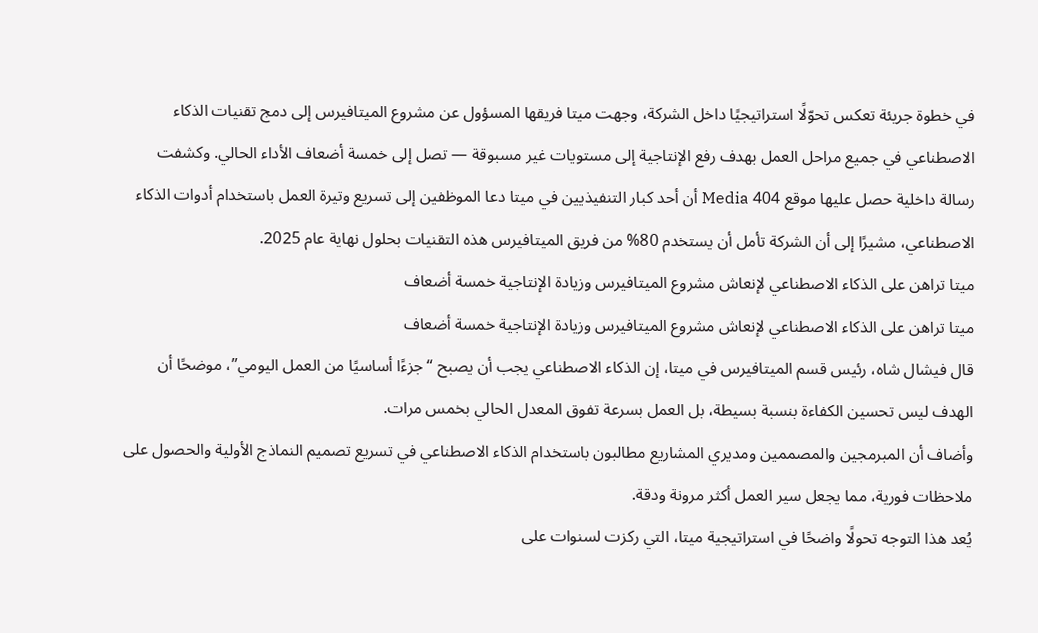في خطوة جريئة تعكس تحوّلًا استراتيجيًا داخل الشركة، وجهت ميتا فريقها المسؤول عن مشروع الميتافيرس إلى دمج تقنيات الذكاء الاصطناعي في جميع مراحل العمل بهدف رفع الإنتاجية إلى مستويات غير مسبوقة — تصل إلى خمسة أضعاف الأداء الحالي. وكشفت رسالة داخلية حصل عليها موقع 404 Media أن أحد كبار التنفيذيين في ميتا دعا الموظفين إلى تسريع وتيرة العمل باستخدام أدوات الذكاء الاصطناعي، مشيرًا إلى أن الشركة تأمل أن يستخدم 80% من فريق الميتافيرس هذه التقنيات بحلول نهاية عام 2025.
ميتا تراهن على الذكاء الاصطناعي لإنعاش مشروع الميتافيرس وزيادة الإنتاجية خمسة أضعاف
ميتا تراهن على الذكاء الاصطناعي لإنعاش مشروع الميتافيرس وزيادة الإنتاجية خمسة أضعاف
قال فيشال شاه، رئيس قسم الميتافيرس في ميتا، إن الذكاء الاصطناعي يجب أن يصبح “جزءًا أساسيًا من العمل اليومي”، موضحًا أن الهدف ليس تحسين الكفاءة بنسبة بسيطة، بل العمل بسرعة تفوق المعدل الحالي بخمس مرات.
وأضاف أن المبرمجين والمصممين ومديري المشاريع مطالبون باستخدام الذكاء الاصطناعي في تسريع تصميم النماذج الأولية والحصول على ملاحظات فورية، مما يجعل سير العمل أكثر مرونة ودقة.
يُعد هذا التوجه تحولًا واضحًا في استراتيجية ميتا، التي ركزت لسنوات على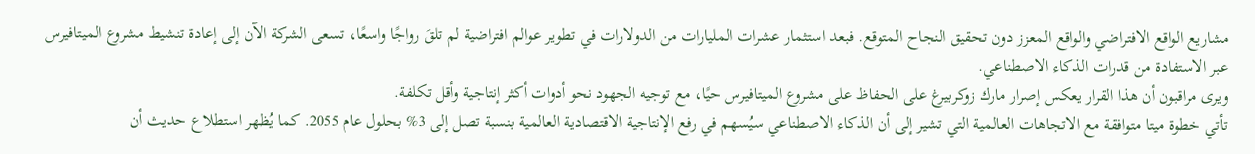مشاريع الواقع الافتراضي والواقع المعزز دون تحقيق النجاح المتوقع. فبعد استثمار عشرات المليارات من الدولارات في تطوير عوالم افتراضية لم تلقَ رواجًا واسعًا، تسعى الشركة الآن إلى إعادة تنشيط مشروع الميتافيرس عبر الاستفادة من قدرات الذكاء الاصطناعي.
ويرى مراقبون أن هذا القرار يعكس إصرار مارك زوكربيرغ على الحفاظ على مشروع الميتافيرس حيًا، مع توجيه الجهود نحو أدوات أكثر إنتاجية وأقل تكلفة.
تأتي خطوة ميتا متوافقة مع الاتجاهات العالمية التي تشير إلى أن الذكاء الاصطناعي سيُسهم في رفع الإنتاجية الاقتصادية العالمية بنسبة تصل إلى 3% بحلول عام 2055. كما يُظهر استطلاع حديث أن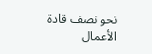نحو نصف قادة الأعمال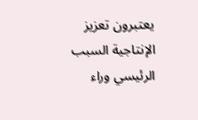يعتبرون تعزيز الإنتاجية السبب الرئيسي وراء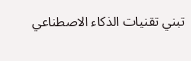تبني تقنيات الذكاء الاصطناعي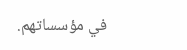في مؤسساتهم.